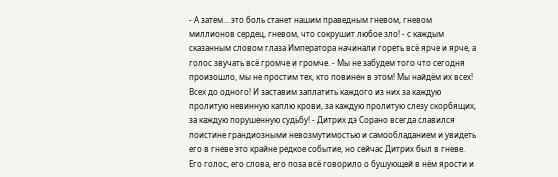- А затем... это боль станет нашим праведным гневом, гневом миллионов сердец, гневом, что сокрушит любое зло! - с каждым сказанным словом глаза Императора начинали гореть всё ярче и ярче, а голос звучать всё громче и громче. - Мы не забудем того что сегодня произошло, мы не простим тех, кто повинен в этом! Мы найдём их всех! Всех до одного! И заставим заплатить каждого из них за каждую пролитую невинную каплю крови, за каждую пролитую слезу скорбящих, за каждую порушенную судьбу! - Дитрих дэ Сорано всегда славился поистине грандиозными невозмутимостью и самообладанием и увидеть его в гневе это крайне редкое событие, но сейчас Дитрих был в гневе. Его голос, его слова, его поза всё говорило о бушующей в нём ярости и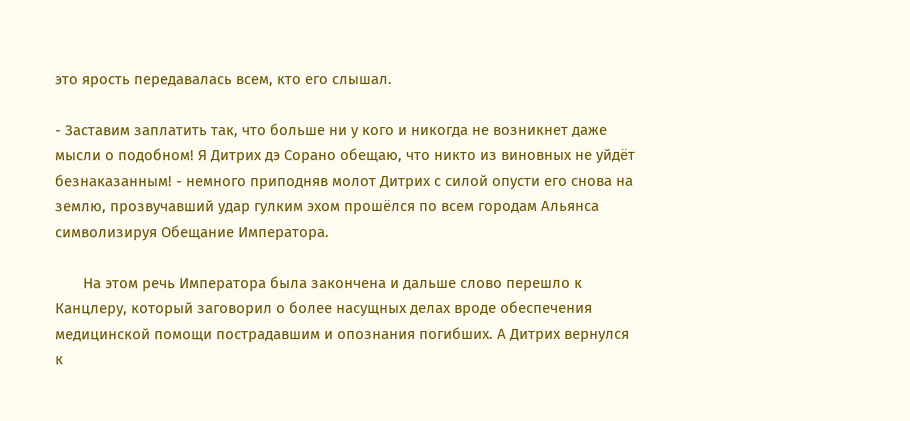это ярость передавалась всем, кто его слышал.

- Заставим заплатить так, что больше ни у кого и никогда не возникнет даже мысли о подобном! Я Дитрих дэ Сорано обещаю, что никто из виновных не уйдёт безнаказанным! - немного приподняв молот Дитрих с силой опусти его снова на землю, прозвучавший удар гулким эхом прошёлся по всем городам Альянса символизируя Обещание Императора.

       На этом речь Императора была закончена и дальше слово перешло к Канцлеру, который заговорил о более насущных делах вроде обеспечения медицинской помощи пострадавшим и опознания погибших. А Дитрих вернулся к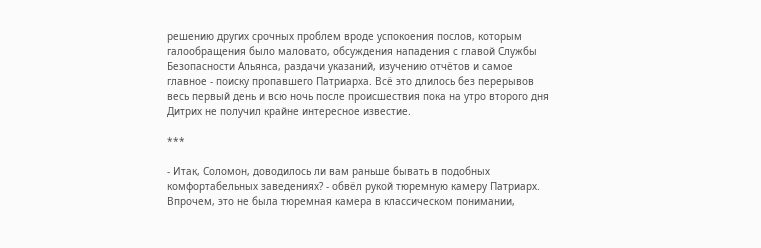решению других срочных проблем вроде успокоения послов, которым галообращения было маловато, обсуждения нападения с главой Службы Безопасности Альянса, раздачи указаний, изучению отчётов и самое главное - поиску пропавшего Патриарха. Всё это длилось без перерывов весь первый день и всю ночь после происшествия пока на утро второго дня Дитрих не получил крайне интересное известие.

***

- Итак, Соломон, доводилось ли вам раньше бывать в подобных комфортабельных заведениях? - обвёл рукой тюремную камеру Патриарх. Впрочем, это не была тюремная камера в классическом понимании,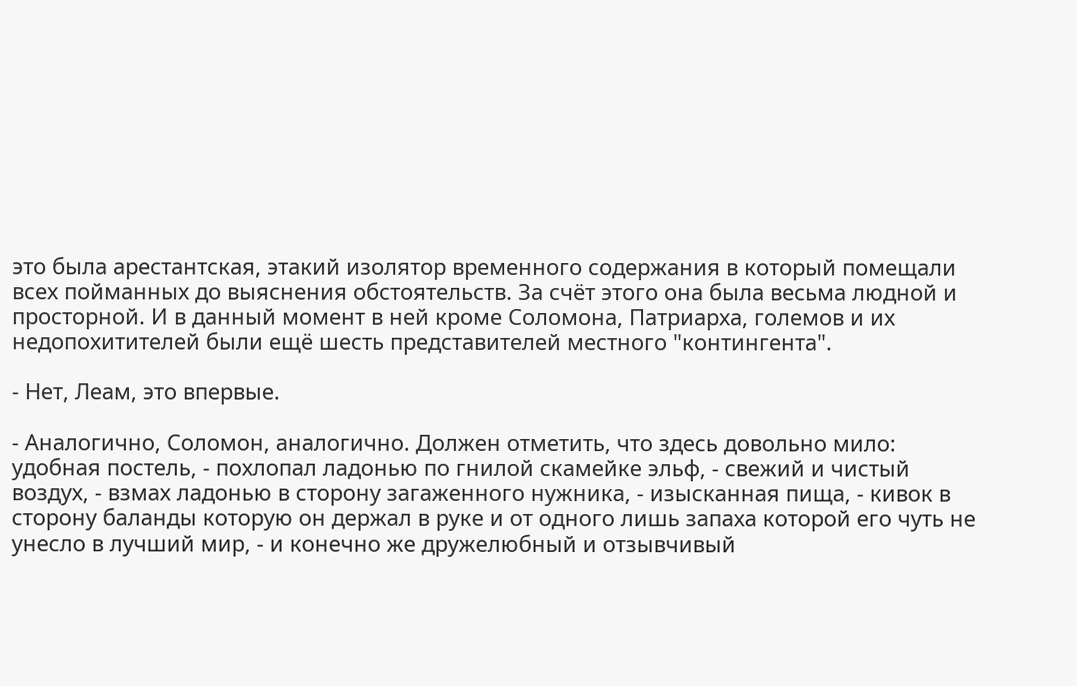это была арестантская, этакий изолятор временного содержания в который помещали всех пойманных до выяснения обстоятельств. За счёт этого она была весьма людной и просторной. И в данный момент в ней кроме Соломона, Патриарха, големов и их недопохитителей были ещё шесть представителей местного "контингента".

- Нет, Леам, это впервые.

- Аналогично, Соломон, аналогично. Должен отметить, что здесь довольно мило: удобная постель, - похлопал ладонью по гнилой скамейке эльф, - свежий и чистый воздух, - взмах ладонью в сторону загаженного нужника, - изысканная пища, - кивок в сторону баланды которую он держал в руке и от одного лишь запаха которой его чуть не унесло в лучший мир, - и конечно же дружелюбный и отзывчивый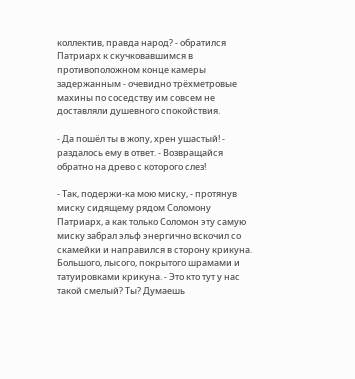коллектив, правда народ? - обратился Патриарх к скучковавшимся в противоположном конце камеры задержанным - очевидно трёхметровые махины по соседству им совсем не доставляли душевного спокойствия.

- Да пошёл ты в жопу, хрен ушастый! - раздалось ему в ответ. - Возвращайся обратно на древо с которого слез!

- Так, подержи-ка мою миску, - протянув миску сидящему рядом Соломону Патриарх, а как только Соломон эту самую миску забрал эльф энергично вскочил со скамейки и направился в сторону крикуна. Большого, лысого, покрытого шрамами и татуировками крикуна. - Это кто тут у нас такой смелый? Ты? Думаешь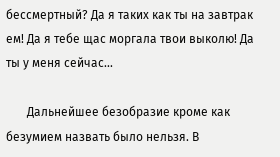бессмертный? Да я таких как ты на завтрак ем! Да я тебе щас моргала твои выколю! Да ты у меня сейчас...

       Дальнейшее безобразие кроме как безумием назвать было нельзя. В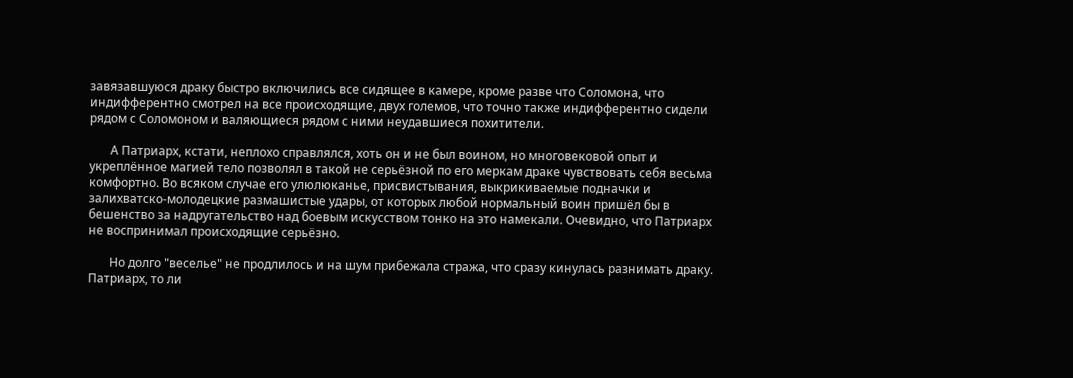завязавшуюся драку быстро включились все сидящее в камере, кроме разве что Соломона, что индифферентно смотрел на все происходящие, двух големов, что точно также индифферентно сидели рядом с Соломоном и валяющиеся рядом с ними неудавшиеся похитители.

       А Патриарх, кстати, неплохо справлялся, хоть он и не был воином, но многовековой опыт и укреплённое магией тело позволял в такой не серьёзной по его меркам драке чувствовать себя весьма комфортно. Во всяком случае его улюлюканье, присвистывания, выкрикиваемые подначки и залихватско-молодецкие размашистые удары, от которых любой нормальный воин пришёл бы в бешенство за надругательство над боевым искусством тонко на это намекали. Очевидно, что Патриарх не воспринимал происходящие серьёзно.

       Но долго "веселье" не продлилось и на шум прибежала стража, что сразу кинулась разнимать драку. Патриарх, то ли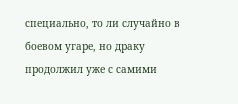специально, то ли случайно в боевом угаре, но драку продолжил уже с самими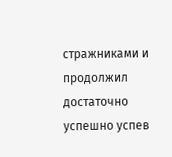стражниками и продолжил достаточно успешно успев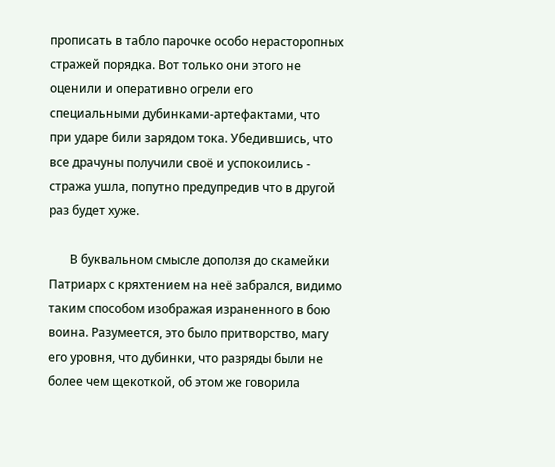прописать в табло парочке особо нерасторопных стражей порядка. Вот только они этого не оценили и оперативно огрели его специальными дубинками-артефактами, что при ударе били зарядом тока. Убедившись, что все драчуны получили своё и успокоились - стража ушла, попутно предупредив что в другой раз будет хуже.

       В буквальном смысле доползя до скамейки Патриарх с кряхтением на неё забрался, видимо таким способом изображая израненного в бою воина. Разумеется, это было притворство, магу его уровня, что дубинки, что разряды были не более чем щекоткой, об этом же говорила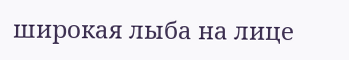широкая лыба на лице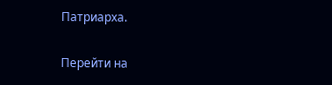Патриарха.

Перейти на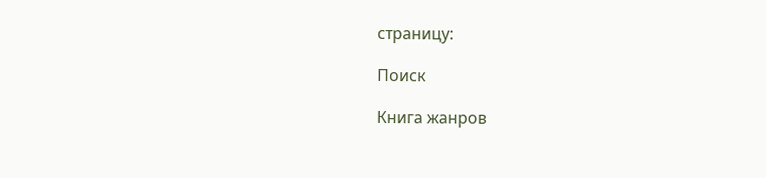страницу:

Поиск

Книга жанров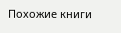Похожие книги